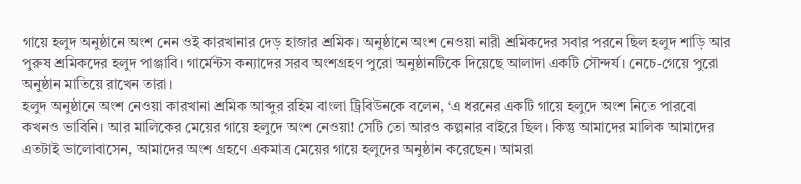গায়ে হলুদ অনুষ্ঠানে অংশ নেন ওই কারখানার দেড় হাজার শ্রমিক। অনুষ্ঠানে অংশ নেওয়া নারী শ্রমিকদের সবার পরনে ছিল হলুদ শাড়ি আর পুরুষ শ্রমিকদের হলুদ পাঞ্জাবি। গার্মেন্টস কন্যাদের সরব অংশগ্রহণ পুরো অনুষ্ঠানটিকে দিয়েছে আলাদা একটি সৌন্দর্য। নেচে-গেয়ে পুরো অনুষ্ঠান মাতিয়ে রাখেন তারা।
হলুদ অনুষ্ঠানে অংশ নেওয়া কারখানা শ্রমিক আব্দুর রহিম বাংলা ট্রিবিউনকে বলেন, ‘এ ধরনের একটি গায়ে হলুদে অংশ নিতে পারবো কখনও ভাবিনি। আর মালিকের মেয়ের গায়ে হলুদে অংশ নেওয়া! সেটি তো আরও কল্পনার বাইরে ছিল। কিন্তু আমাদের মালিক আমাদের এতটাই ভালোবাসেন, আমাদের অংশ গ্রহণে একমাত্র মেয়ের গায়ে হলুদের অনুষ্ঠান করেছেন। আমরা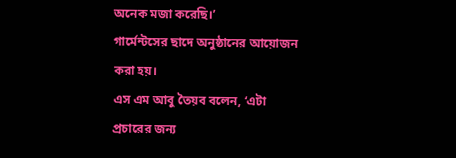অনেক মজা করেছি।’
গার্মেন্টসের ছাদে অনুষ্ঠানের আয়োজন করা হয়।
এস এম আবু তৈয়ব বলেন, ‘এটা প্রচারের জন্য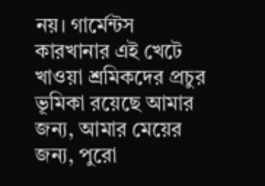নয়। গার্মেন্টস কারখানার এই খেটে খাওয়া শ্রমিকদের প্রচুর ভূমিকা রয়েছে আমার জন্য, আমার মেয়ের জন্য, পুরো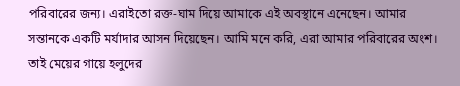পরিবারের জন্য। এরাইতো রক্ত-ঘাম দিয়ে আমাকে এই অবস্থানে এনেছেন। আমার সন্তানকে একটি মর্যাদার আসন দিয়েছেন। আমি মনে করি, এরা আমার পরিবারের অংশ। তাই মেয়ের গায়ে হলুদের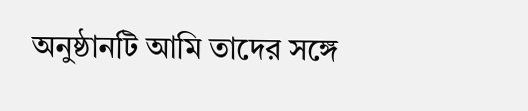অনুষ্ঠানটি আমি তাদের সঙ্গে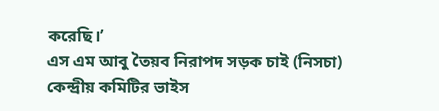করেছি।’
এস এম আবু তৈয়ব নিরাপদ সড়ক চাই (নিসচা) কেন্দ্রীয় কমিটির ভাইস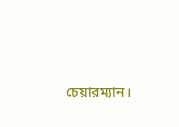চেয়ারম্যান।